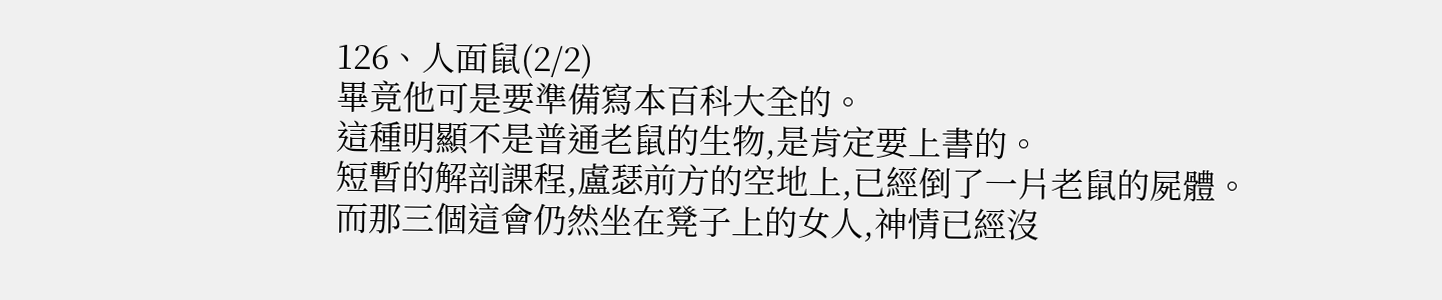126、人面鼠(2/2)
畢竟他可是要準備寫本百科大全的。
這種明顯不是普通老鼠的生物,是肯定要上書的。
短暫的解剖課程,盧瑟前方的空地上,已經倒了一片老鼠的屍體。
而那三個這會仍然坐在凳子上的女人,神情已經沒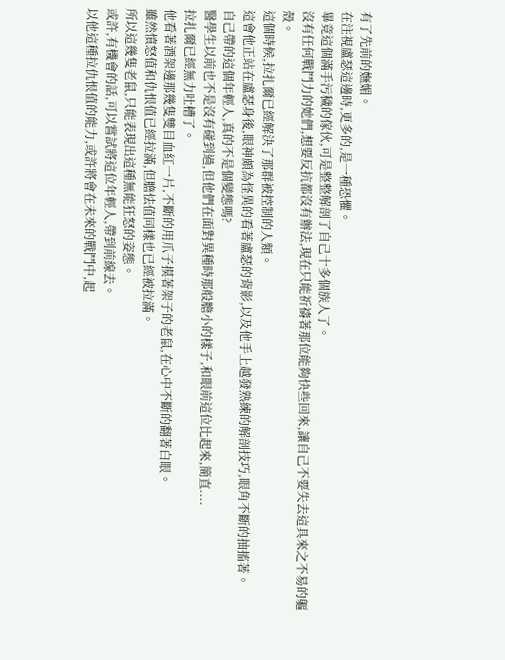有了先前的嫵媚。
在注視盧瑟這邊時,更多的,是一種恐懼。
畢竟這個滿手污穢的傢伙,可是整整解剖了自己十多個族人了。
沒有任何戰鬥力的她們,想要反抗都沒有辦法,現在只能祈禱著那位能夠快些回來,讓自己不要失去這具來之不易的軀殼。
這個時候,拉扎爾已經解決了那群被控制的人類。
這會他正站在盧瑟身後,眼神頗為怪異的看著盧瑟的背影,以及他手上越發熟練的解剖技巧,眼角不斷的抽搐著。
自己帶的這個年輕人,真的不是個變態嗎?
醫學生以前也不是沒有碰到過,但他們在面對異種時那般膽小的樣子,和眼前這位比起來,簡直....
拉扎爾已經無力吐槽了。
他看著酒架邊那幾隻雙目血紅一片,不斷的用爪子摸著架子的老鼠,在心中不斷的翻著白眼。
雖然憤怒值和仇恨值已經拉滿,但膽怯值同樣也已經被拉滿。
所以這幾隻老鼠,只能表現出這種無能狂怒的姿態。
或許,有機會的話,可以嘗試將這位年輕人,帶到前線去。
以他這種拉仇恨值的能力,或許將會在未來的戰鬥中,起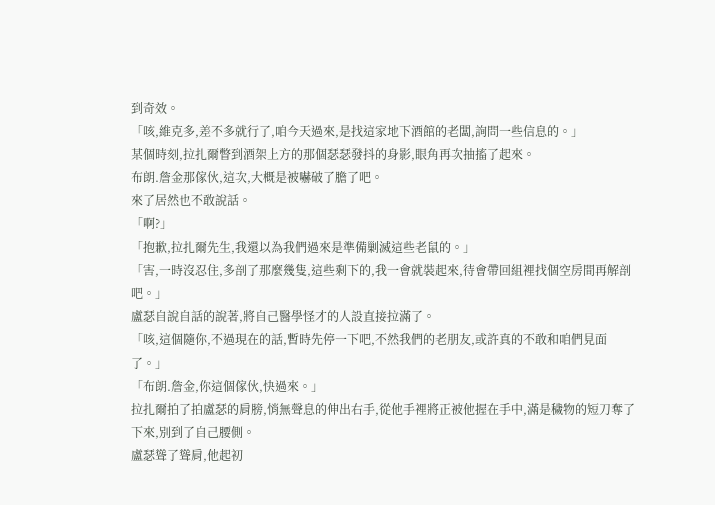到奇效。
「咳,維克多,差不多就行了,咱今天過來,是找這家地下酒館的老闆,詢問一些信息的。」
某個時刻,拉扎爾瞥到酒架上方的那個瑟瑟發抖的身影,眼角再次抽搐了起來。
布朗.詹金那傢伙,這次,大概是被嚇破了膽了吧。
來了居然也不敢說話。
「啊?」
「抱歉,拉扎爾先生,我還以為我們過來是準備剿滅這些老鼠的。」
「害,一時沒忍住,多剖了那麼幾隻,這些剩下的,我一會就裝起來,待會帶回組裡找個空房間再解剖吧。」
盧瑟自說自話的說著,將自己醫學怪才的人設直接拉滿了。
「咳,這個隨你,不過現在的話,暫時先停一下吧,不然我們的老朋友,或許真的不敢和咱們見面了。」
「布朗.詹金,你這個傢伙,快過來。」
拉扎爾拍了拍盧瑟的肩膀,悄無聲息的伸出右手,從他手裡將正被他握在手中,滿是穢物的短刀奪了下來,別到了自己腰側。
盧瑟聳了聳肩,他起初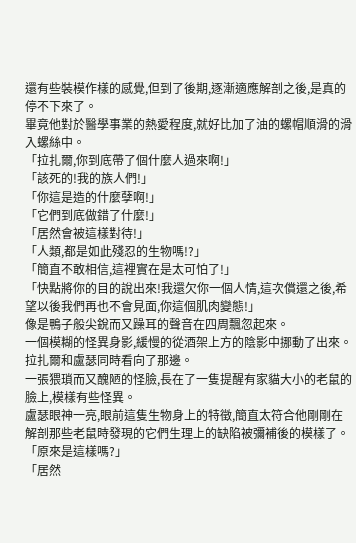還有些裝模作樣的感覺,但到了後期,逐漸適應解剖之後,是真的停不下來了。
畢竟他對於醫學事業的熱愛程度,就好比加了油的螺帽順滑的滑入螺絲中。
「拉扎爾,你到底帶了個什麼人過來啊!」
「該死的!我的族人們!」
「你這是造的什麼孽啊!」
「它們到底做錯了什麼!」
「居然會被這樣對待!」
「人類,都是如此殘忍的生物嗎!?」
「簡直不敢相信,這裡實在是太可怕了!」
「快點將你的目的說出來!我還欠你一個人情,這次償還之後,希望以後我們再也不會見面,你這個肌肉變態!」
像是鴨子般尖銳而又躁耳的聲音在四周飄忽起來。
一個模糊的怪異身影,緩慢的從酒架上方的陰影中挪動了出來。
拉扎爾和盧瑟同時看向了那邊。
一張猥瑣而又醜陋的怪臉,長在了一隻提醒有家貓大小的老鼠的臉上,模樣有些怪異。
盧瑟眼神一亮,眼前這隻生物身上的特徵,簡直太符合他剛剛在解剖那些老鼠時發現的它們生理上的缺陷被彌補後的模樣了。
「原來是這樣嗎?」
「居然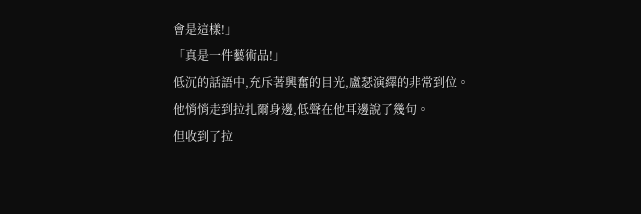會是這樣!」
「真是一件藝術品!」
低沉的話語中,充斥著興奮的目光,盧瑟演繹的非常到位。
他悄悄走到拉扎爾身邊,低聲在他耳邊說了幾句。
但收到了拉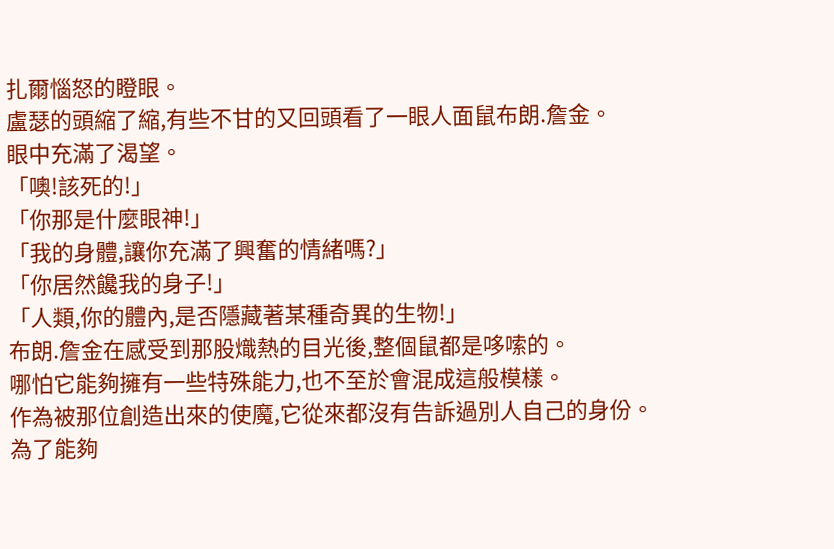扎爾惱怒的瞪眼。
盧瑟的頭縮了縮,有些不甘的又回頭看了一眼人面鼠布朗.詹金。
眼中充滿了渴望。
「噢!該死的!」
「你那是什麼眼神!」
「我的身體,讓你充滿了興奮的情緒嗎?」
「你居然饞我的身子!」
「人類,你的體內,是否隱藏著某種奇異的生物!」
布朗.詹金在感受到那股熾熱的目光後,整個鼠都是哆嗦的。
哪怕它能夠擁有一些特殊能力,也不至於會混成這般模樣。
作為被那位創造出來的使魔,它從來都沒有告訴過別人自己的身份。
為了能夠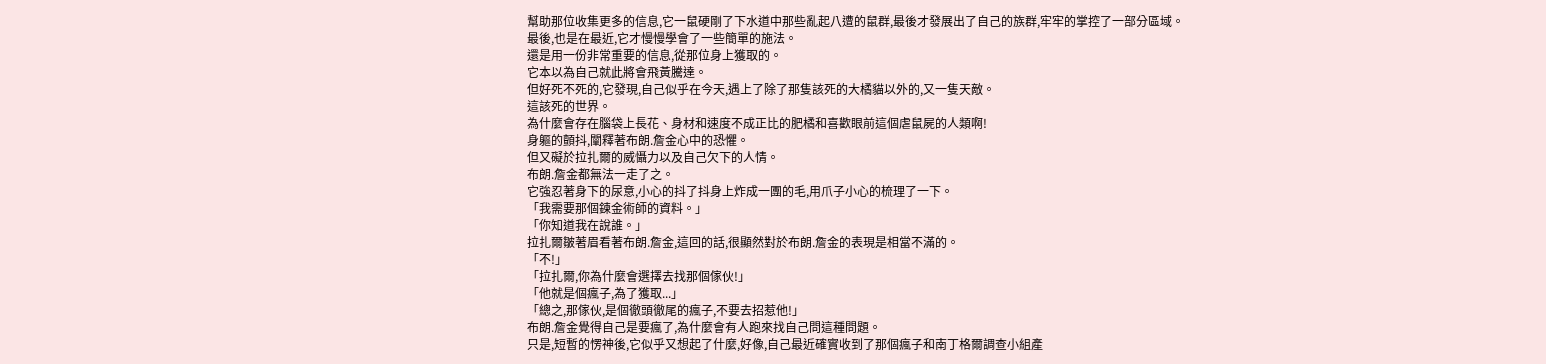幫助那位收集更多的信息,它一鼠硬剛了下水道中那些亂起八遭的鼠群,最後才發展出了自己的族群,牢牢的掌控了一部分區域。
最後,也是在最近,它才慢慢學會了一些簡單的施法。
還是用一份非常重要的信息,從那位身上獲取的。
它本以為自己就此將會飛黃騰達。
但好死不死的,它發現,自己似乎在今天,遇上了除了那隻該死的大橘貓以外的,又一隻天敵。
這該死的世界。
為什麼會存在腦袋上長花、身材和速度不成正比的肥橘和喜歡眼前這個虐鼠屍的人類啊!
身軀的顫抖,闡釋著布朗.詹金心中的恐懼。
但又礙於拉扎爾的威懾力以及自己欠下的人情。
布朗.詹金都無法一走了之。
它強忍著身下的尿意,小心的抖了抖身上炸成一團的毛,用爪子小心的梳理了一下。
「我需要那個鍊金術師的資料。」
「你知道我在說誰。」
拉扎爾皺著眉看著布朗.詹金,這回的話,很顯然對於布朗.詹金的表現是相當不滿的。
「不!」
「拉扎爾,你為什麼會選擇去找那個傢伙!」
「他就是個瘋子,為了獲取...」
「總之,那傢伙,是個徹頭徹尾的瘋子,不要去招惹他!」
布朗.詹金覺得自己是要瘋了,為什麼會有人跑來找自己問這種問題。
只是,短暫的愣神後,它似乎又想起了什麼,好像,自己最近確實收到了那個瘋子和南丁格爾調查小組產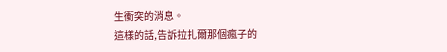生衝突的消息。
這樣的話,告訴拉扎爾那個瘋子的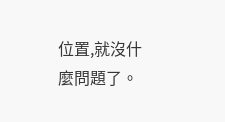位置,就沒什麼問題了。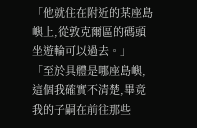「他就住在附近的某座島嶼上,從敦克爾區的碼頭坐遊輪可以過去。」
「至於具體是哪座島嶼,這個我確實不清楚,畢竟我的子嗣在前往那些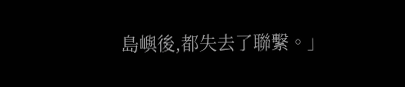島嶼後,都失去了聯繫。」